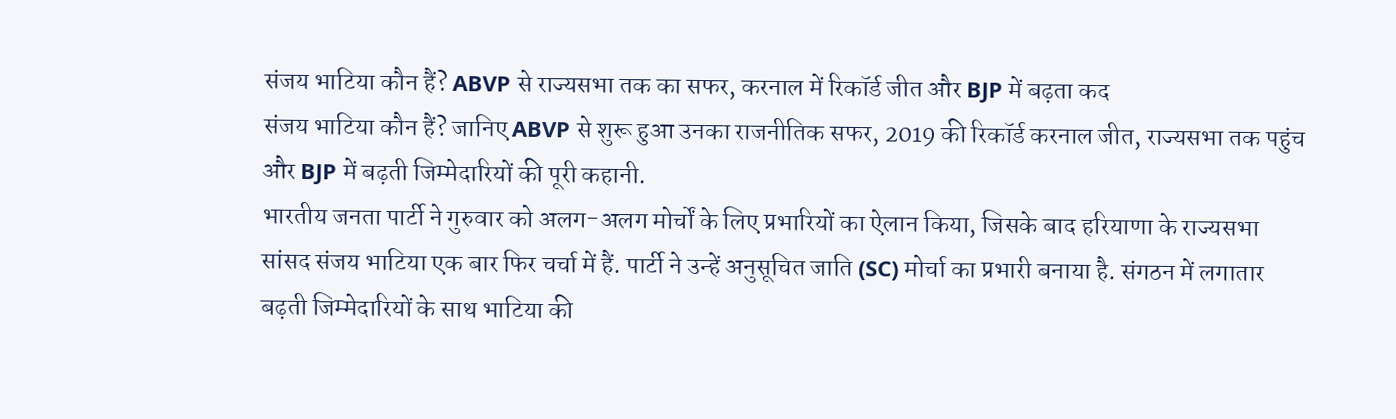संजय भाटिया कौन हैं? ABVP से राज्यसभा तक का सफर, करनाल में रिकॉर्ड जीत और BJP में बढ़ता कद
संजय भाटिया कौन हैं? जानिए ABVP से शुरू हुआ उनका राजनीतिक सफर, 2019 की रिकॉर्ड करनाल जीत, राज्यसभा तक पहुंच और BJP में बढ़ती जिम्मेदारियों की पूरी कहानी.
भारतीय जनता पार्टी ने गुरुवार को अलग-अलग मोर्चों के लिए प्रभारियों का ऐलान किया, जिसके बाद हरियाणा के राज्यसभा सांसद संजय भाटिया एक बार फिर चर्चा में हैं. पार्टी ने उन्हें अनुसूचित जाति (SC) मोर्चा का प्रभारी बनाया है. संगठन में लगातार बढ़ती जिम्मेदारियों के साथ भाटिया की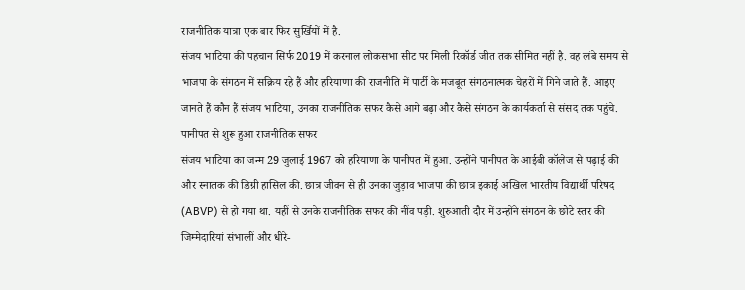राजनीतिक यात्रा एक बार फिर सुर्खियों में है.
संजय भाटिया की पहचान सिर्फ 2019 में करनाल लोकसभा सीट पर मिली रिकॉर्ड जीत तक सीमित नहीं है. वह लंबे समय से भाजपा के संगठन में सक्रिय रहे हैं और हरियाणा की राजनीति में पार्टी के मजबूत संगठनात्मक चेहरों में गिने जाते हैं. आइए जानते हैं कौन हैं संजय भाटिया, उनका राजनीतिक सफर कैसे आगे बढ़ा और कैसे संगठन के कार्यकर्ता से संसद तक पहुंचे.
पानीपत से शुरू हुआ राजनीतिक सफर
संजय भाटिया का जन्म 29 जुलाई 1967 को हरियाणा के पानीपत में हुआ. उन्होंने पानीपत के आईबी कॉलेज से पढ़ाई की और स्नातक की डिग्री हासिल की. छात्र जीवन से ही उनका जुड़ाव भाजपा की छात्र इकाई अखिल भारतीय विद्यार्थी परिषद (ABVP) से हो गया था. यहीं से उनके राजनीतिक सफर की नींव पड़ी. शुरुआती दौर में उन्होंने संगठन के छोटे स्तर की जिम्मेदारियां संभालीं और धीरे-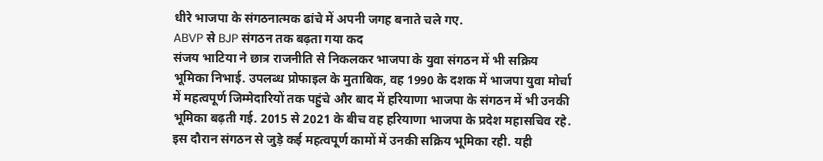धीरे भाजपा के संगठनात्मक ढांचे में अपनी जगह बनाते चले गए.
ABVP से BJP संगठन तक बढ़ता गया कद
संजय भाटिया ने छात्र राजनीति से निकलकर भाजपा के युवा संगठन में भी सक्रिय भूमिका निभाई. उपलब्ध प्रोफाइल के मुताबिक, वह 1990 के दशक में भाजपा युवा मोर्चा में महत्वपूर्ण जिम्मेदारियों तक पहुंचे और बाद में हरियाणा भाजपा के संगठन में भी उनकी भूमिका बढ़ती गई. 2015 से 2021 के बीच वह हरियाणा भाजपा के प्रदेश महासचिव रहे. इस दौरान संगठन से जुड़े कई महत्वपूर्ण कामों में उनकी सक्रिय भूमिका रही. यही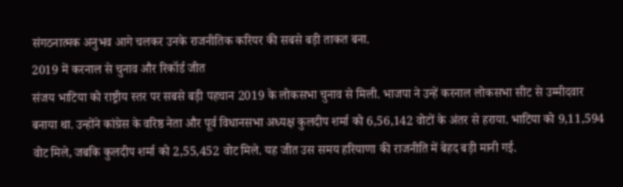संगठनात्मक अनुभव आगे चलकर उनके राजनीतिक करियर की सबसे बड़ी ताकत बना.
2019 में करनाल से चुनाव और रिकॉर्ड जीत
संजय भाटिया को राष्ट्रीय स्तर पर सबसे बड़ी पहचान 2019 के लोकसभा चुनाव से मिली. भाजपा ने उन्हें करनाल लोकसभा सीट से उम्मीदवार बनाया था. उन्होंने कांग्रेस के वरिष्ठ नेता और पूर्व विधानसभा अध्यक्ष कुलदीप शर्मा को 6,56,142 वोटों के अंतर से हराया. भाटिया को 9,11,594 वोट मिले, जबकि कुलदीप शर्मा को 2,55,452 वोट मिले. यह जीत उस समय हरियाणा की राजनीति में बेहद बड़ी मानी गई.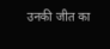उनकी जीत का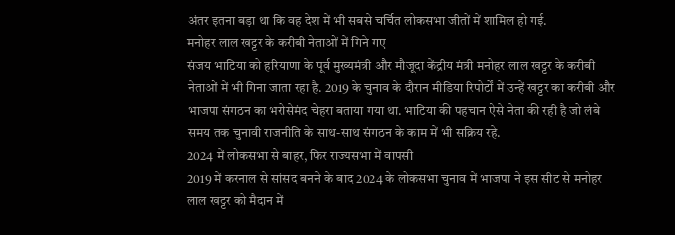अंतर इतना बड़ा था कि वह देश में भी सबसे चर्चित लोकसभा जीतों में शामिल हो गई.
मनोहर लाल खट्टर के करीबी नेताओं में गिने गए
संजय भाटिया को हरियाणा के पूर्व मुख्यमंत्री और मौजूदा केंद्रीय मंत्री मनोहर लाल खट्टर के करीबी नेताओं में भी गिना जाता रहा है. 2019 के चुनाव के दौरान मीडिया रिपोर्टों में उन्हें खट्टर का करीबी और भाजपा संगठन का भरोसेमंद चेहरा बताया गया था. भाटिया की पहचान ऐसे नेता की रही है जो लंबे समय तक चुनावी राजनीति के साथ-साथ संगठन के काम में भी सक्रिय रहे.
2024 में लोकसभा से बाहर, फिर राज्यसभा में वापसी
2019 में करनाल से सांसद बनने के बाद 2024 के लोकसभा चुनाव में भाजपा ने इस सीट से मनोहर लाल खट्टर को मैदान में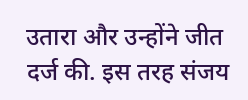उतारा और उन्होंने जीत दर्ज की. इस तरह संजय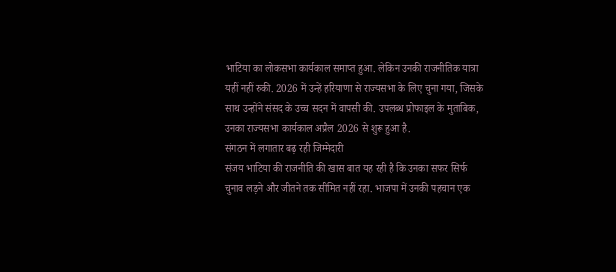भाटिया का लोकसभा कार्यकाल समाप्त हुआ. लेकिन उनकी राजनीतिक यात्रा यहीं नहीं रुकी. 2026 में उन्हें हरियाणा से राज्यसभा के लिए चुना गया, जिसके साथ उन्होंने संसद के उच्च सदन में वापसी की. उपलब्ध प्रोफाइल के मुताबिक, उनका राज्यसभा कार्यकाल अप्रैल 2026 से शुरू हुआ है.
संगठन में लगातार बढ़ रही जिम्मेदारी
संजय भाटिया की राजनीति की खास बात यह रही है कि उनका सफर सिर्फ चुनाव लड़ने और जीतने तक सीमित नहीं रहा. भाजपा में उनकी पहचान एक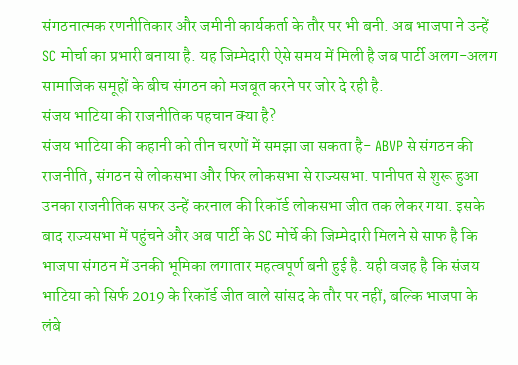संगठनात्मक रणनीतिकार और जमीनी कार्यकर्ता के तौर पर भी बनी. अब भाजपा ने उन्हें SC मोर्चा का प्रभारी बनाया है. यह जिम्मेदारी ऐसे समय में मिली है जब पार्टी अलग-अलग सामाजिक समूहों के बीच संगठन को मजबूत करने पर जोर दे रही है.
संजय भाटिया की राजनीतिक पहचान क्या है?
संजय भाटिया की कहानी को तीन चरणों में समझा जा सकता है- ABVP से संगठन की राजनीति, संगठन से लोकसभा और फिर लोकसभा से राज्यसभा. पानीपत से शुरू हुआ उनका राजनीतिक सफर उन्हें करनाल की रिकॉर्ड लोकसभा जीत तक लेकर गया. इसके बाद राज्यसभा में पहुंचने और अब पार्टी के SC मोर्चे की जिम्मेदारी मिलने से साफ है कि भाजपा संगठन में उनकी भूमिका लगातार महत्वपूर्ण बनी हुई है. यही वजह है कि संजय भाटिया को सिर्फ 2019 के रिकॉर्ड जीत वाले सांसद के तौर पर नहीं, बल्कि भाजपा के लंबे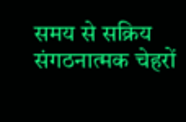समय से सक्रिय संगठनात्मक चेहरों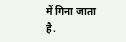में गिना जाता है.